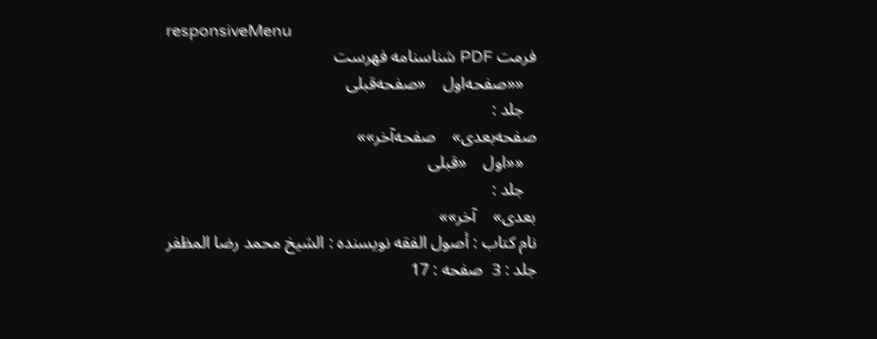responsiveMenu
فرمت PDF شناسنامه فهرست
   ««صفحه‌اول    «صفحه‌قبلی
   جلد :
صفحه‌بعدی»    صفحه‌آخر»»
   ««اول    «قبلی
   جلد :
بعدی»    آخر»»
نام کتاب : أصول الفقه نویسنده : الشيخ محمد رضا المظفر    جلد : 3  صفحه : 17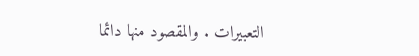التعبيرات . والمقصود منها دائما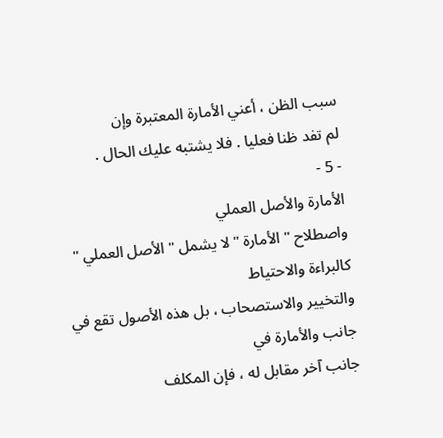سبب الظن ، أعني الأمارة المعتبرة وإن
لم تفد ظنا فعليا . فلا يشتبه عليك الحال .
- 5 -
الأمارة والأصل العملي
واصطلاح " الأمارة " لا يشمل " الأصل العملي " كالبراءة والاحتياط
والتخيير والاستصحاب ، بل هذه الأصول تقع في جانب والأمارة في
جانب آخر مقابل له ، فإن المكلف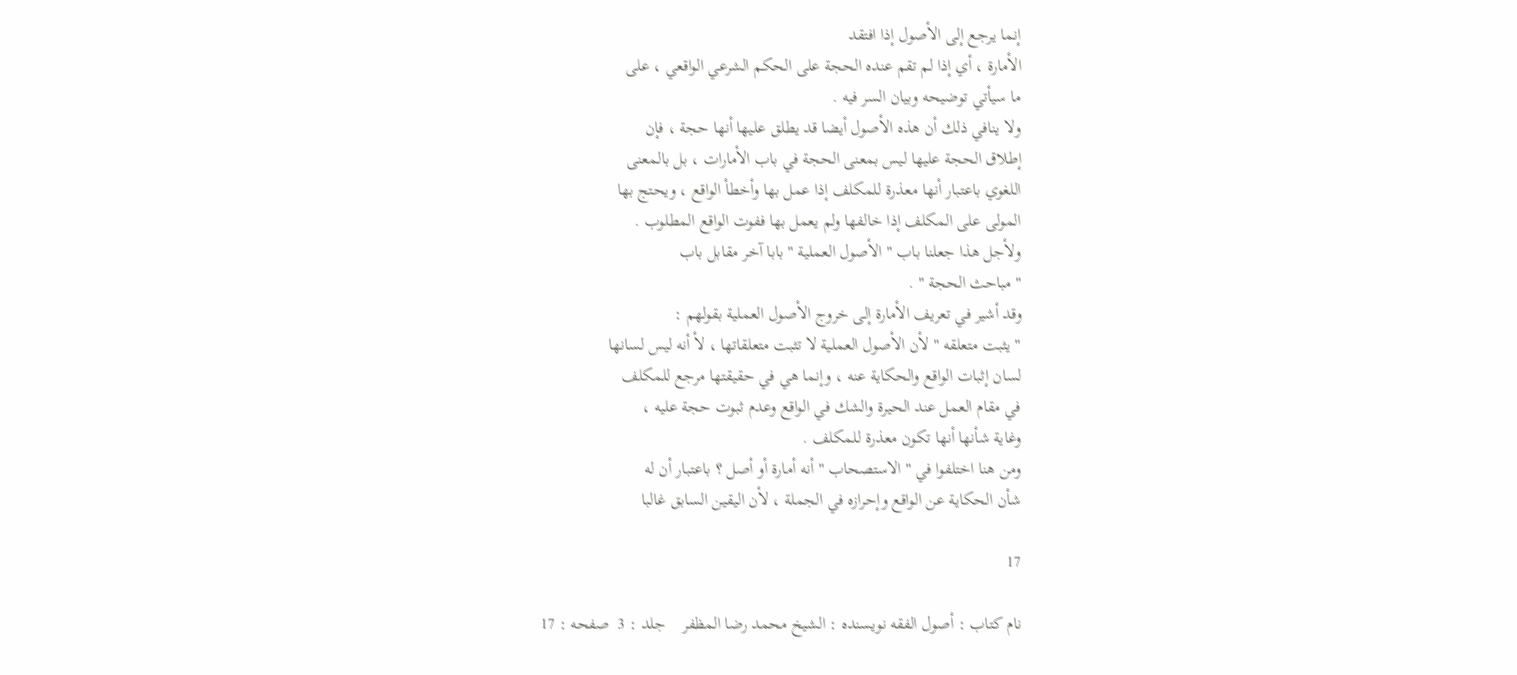إنما يرجع إلى الأصول إذا افتقد
الأمارة ، أي إذا لم تقم عنده الحجة على الحكم الشرعي الواقعي ، على
ما سيأتي توضيحه وبيان السر فيه .
ولا ينافي ذلك أن هذه الأصول أيضا قد يطلق عليها أنها حجة ، فإن
إطلاق الحجة عليها ليس بمعنى الحجة في باب الأمارات ، بل بالمعنى
اللغوي باعتبار أنها معذرة للمكلف إذا عمل بها وأخطأ الواقع ، ويحتج بها
المولى على المكلف إذا خالفها ولم يعمل بها ففوت الواقع المطلوب .
ولأجل هذا جعلنا باب " الأصول العملية " بابا آخر مقابل باب
" مباحث الحجة " .
وقد أشير في تعريف الأمارة إلى خروج الأصول العملية بقولهم :
" يثبت متعلقه " لأن الأصول العملية لا تثبت متعلقاتها ، لأ أنه ليس لسانها
لسان إثبات الواقع والحكاية عنه ، وإنما هي في حقيقتها مرجع للمكلف
في مقام العمل عند الحيرة والشك في الواقع وعدم ثبوت حجة عليه ،
وغاية شأنها أنها تكون معذرة للمكلف .
ومن هنا اختلفوا في " الاستصحاب " أنه أمارة أو أصل ؟ باعتبار أن له
شأن الحكاية عن الواقع وإحرازه في الجملة ، لأن اليقين السابق غالبا

17

نام کتاب : أصول الفقه نویسنده : الشيخ محمد رضا المظفر    جلد : 3  صفحه : 17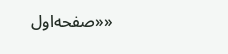««صفحه‌اول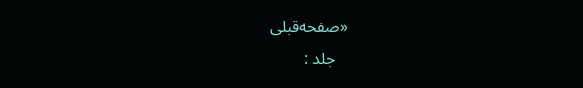«صفحه‌قبلی
   جلد :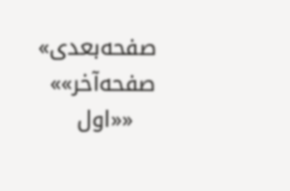صفحه‌بعدی»    صفحه‌آخر»»
   ««اول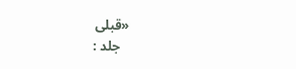«قبلی
   جلد :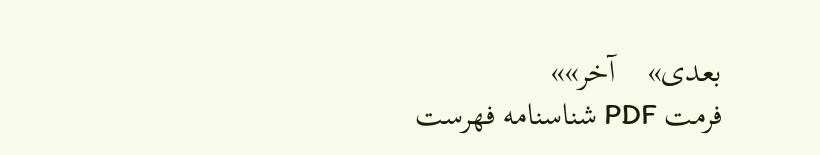بعدی»    آخر»»
فرمت PDF شناسنامه فهرست